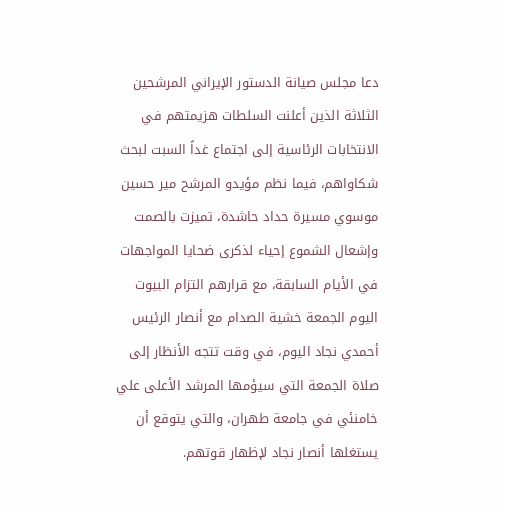دعا مجلس صيانة الدستور الإيراني المرشحين الثلاثة الذين أعلنت السلطات هزيمتهم في الانتخابات الرئاسية إلى اجتماع غداً السبت لبحث شكاواهم، فيما نظم مؤيدو المرشح مير حسين موسوي مسيرة حداد حاشدة، تميزت بالصمت وإشعال الشموع إحياء لذكرى ضحايا المواجهات في الأيام السابقة، مع قرارهم التزام البيوت اليوم الجمعة خشية الصدام مع أنصار الرئيس أحمدي نجاد اليوم، في وقت تتجه الأنظار إلى صلاة الجمعة التي سيؤمها المرشد الأعلى علي خامنئي في جامعة طهران، والتي يتوقع أن يستغلها أنصار نجاد لإظهار قوتهم.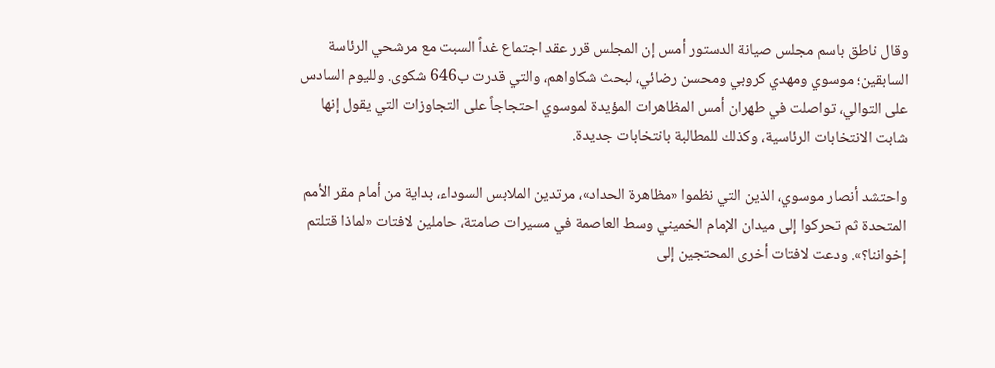وقال ناطق باسم مجلس صيانة الدستور أمس إن المجلس قرر عقد اجتماع غداً السبت مع مرشحي الرئاسة السابقين؛ موسوي ومهدي كروبي ومحسن رضائي، لبحث شكاواهم، والتي قدرت ب646 شكوى. ولليوم السادس على التوالي، تواصلت في طهران أمس المظاهرات المؤيدة لموسوي احتجاجاً على التجاوزات التي يقول إنها شابت الانتخابات الرئاسية، وكذلك للمطالبة بانتخابات جديدة.

واحتشد أنصار موسوي، الذين التي نظموا «مظاهرة الحداد»، مرتدين الملابس السوداء، بداية من أمام مقر الأمم المتحدة ثم تحركوا إلى ميدان الإمام الخميني وسط العاصمة في مسيرات صامتة، حاملين لافتات «لماذا قتلتم إخواننا؟». ودعت لافتات أخرى المحتجين إلى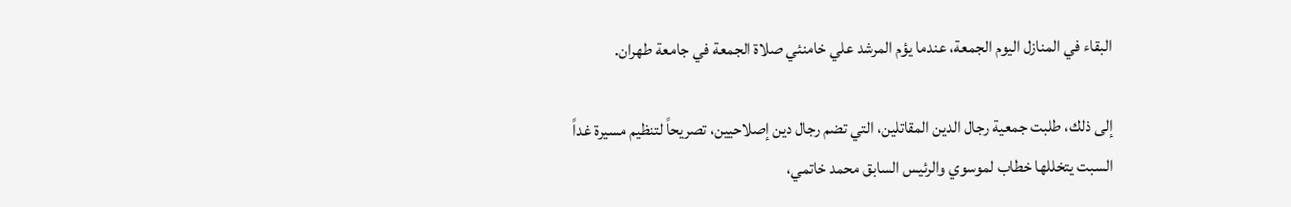البقاء في المنازل اليوم الجمعة، عندما يؤم المرشد علي خامنئي صلاة الجمعة في جامعة طهران.

إلى ذلك، طلبت جمعية رجال الدين المقاتلين، التي تضم رجال دين إصلاحيين، تصريحاً لتنظيم مسيرة غداً السبت يتخللها خطاب لموسوي والرئيس السابق محمد خاتمي،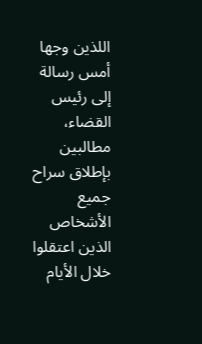اللذين وجها أمس رسالة إلى رئيس القضاء، مطالبين بإطلاق سراح جميع الأشخاص الذين اعتقلوا خلال الأيام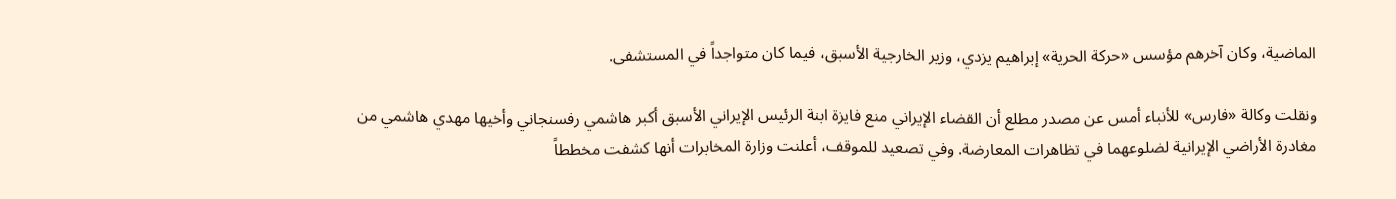الماضية، وكان آخرهم مؤسس «حركة الحرية» إبراهيم يزدي، وزير الخارجية الأسبق، فيما كان متواجداً في المستشفى.

ونقلت وكالة «فارس» للأنباء أمس عن مصدر مطلع أن القضاء الإيراني منع فايزة ابنة الرئيس الإيراني الأسبق أكبر هاشمي رفسنجاني وأخيها مهدي هاشمي من مغادرة الأراضي الإيرانية لضلوعهما في تظاهرات المعارضة. وفي تصعيد للموقف، أعلنت وزارة المخابرات أنها كشفت مخططاً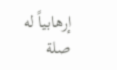إرهابياً له صلة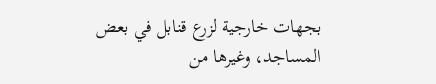بجهات خارجية لزرع قنابل في بعض المساجد، وغيرها من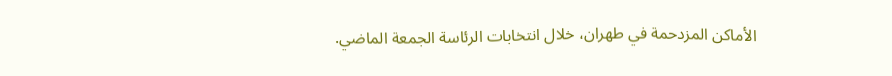الأماكن المزدحمة في طهران، خلال انتخابات الرئاسة الجمعة الماضي.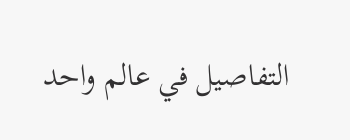التفاصيل في عالم واحد